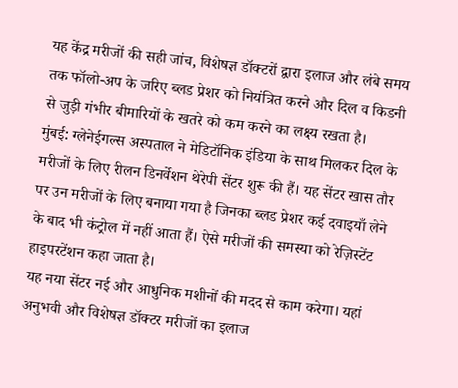यह केंद्र मरीजों की सही जांच, विशेषज्ञ डॉक्टरों द्वारा इलाज और लंबे समय तक फॉलो-अप के जरिए ब्लड प्रेशर को नियंत्रित करने और दिल व किडनी से जुड़ी गंभीर बीमारियों के खतरे को कम करने का लक्ष्य रखता है।
मुंबई: ग्लेनेईगल्स अस्पताल ने मेडिटॉनिक इंडिया के साथ मिलकर दिल के मरीजों के लिए रीलन डिनर्वेशन थेरेपी सेंटर शुरू की हैं। यह सेंटर खास तौर पर उन मरीजों के लिए बनाया गया है जिनका ब्लड प्रेशर कई दवाइयाँ लेने के बाद भी कंट्रोल में नहीं आता हैं। ऐसे मरीजों की समस्या को रेज़िस्टेंट हाइपरटेंशन कहा जाता है।
यह नया सेंटर नई और आधुनिक मशीनों की मदद से काम करेगा। यहां अनुभवी और विशेषज्ञ डॉक्टर मरीजों का इलाज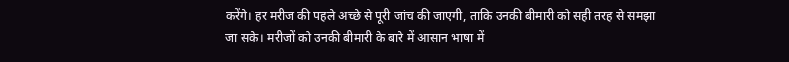करेंगे। हर मरीज की पहले अच्छे से पूरी जांच की जाएगी, ताकि उनकी बीमारी को सही तरह से समझा जा सके। मरीजों को उनकी बीमारी के बारे में आसान भाषा में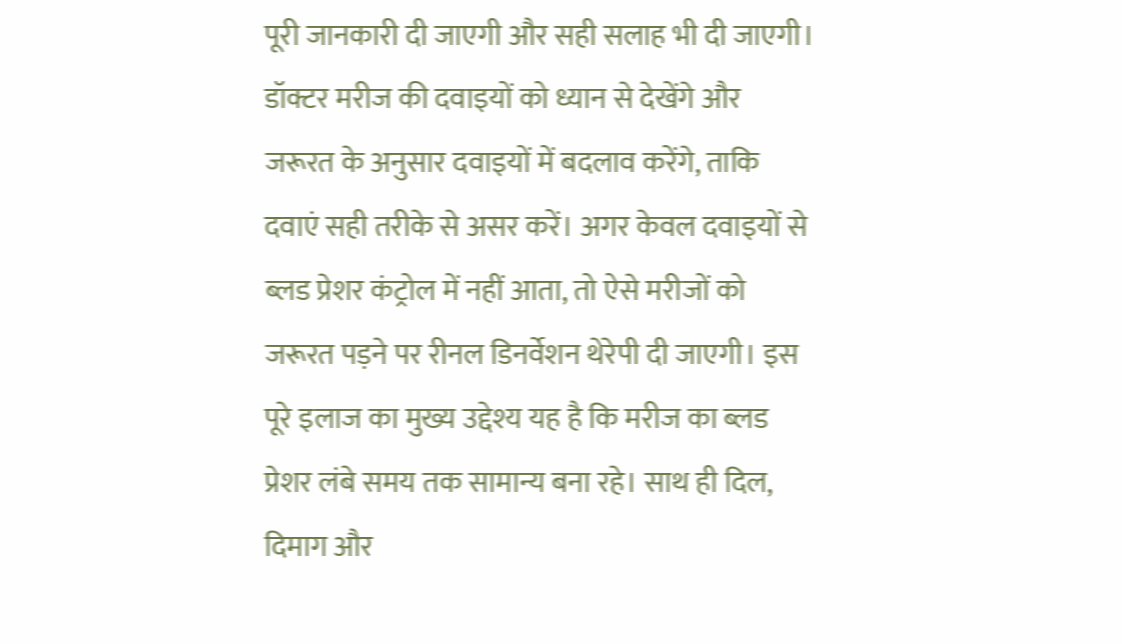पूरी जानकारी दी जाएगी और सही सलाह भी दी जाएगी। डॉक्टर मरीज की दवाइयों को ध्यान से देखेंगे और जरूरत के अनुसार दवाइयों में बदलाव करेंगे, ताकि दवाएं सही तरीके से असर करें। अगर केवल दवाइयों से ब्लड प्रेशर कंट्रोल में नहीं आता, तो ऐसे मरीजों को जरूरत पड़ने पर रीनल डिनर्वेशन थेरेपी दी जाएगी। इस पूरे इलाज का मुख्य उद्देश्य यह है कि मरीज का ब्लड प्रेशर लंबे समय तक सामान्य बना रहे। साथ ही दिल, दिमाग और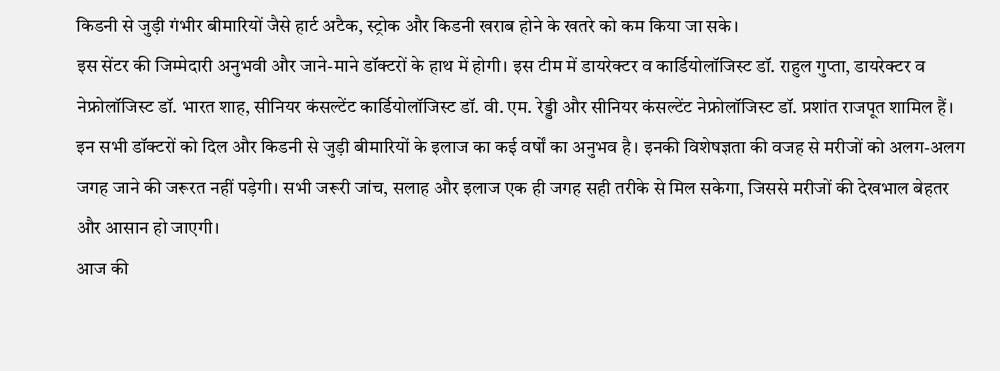किडनी से जुड़ी गंभीर बीमारियों जैसे हार्ट अटैक, स्ट्रोक और किडनी खराब होने के खतरे को कम किया जा सके।
इस सेंटर की जिम्मेदारी अनुभवी और जाने-माने डॉक्टरों के हाथ में होगी। इस टीम में डायरेक्टर व कार्डियोलॉजिस्ट डॉ. राहुल गुप्ता, डायरेक्टर व नेफ्रोलॉजिस्ट डॉ. भारत शाह, सीनियर कंसल्टेंट कार्डियोलॉजिस्ट डॉ. वी. एम. रेड्डी और सीनियर कंसल्टेंट नेफ्रोलॉजिस्ट डॉ. प्रशांत राजपूत शामिल हैं। इन सभी डॉक्टरों को दिल और किडनी से जुड़ी बीमारियों के इलाज का कई वर्षों का अनुभव है। इनकी विशेषज्ञता की वजह से मरीजों को अलग-अलग जगह जाने की जरूरत नहीं पड़ेगी। सभी जरूरी जांच, सलाह और इलाज एक ही जगह सही तरीके से मिल सकेगा, जिससे मरीजों की देखभाल बेहतर और आसान हो जाएगी।
आज की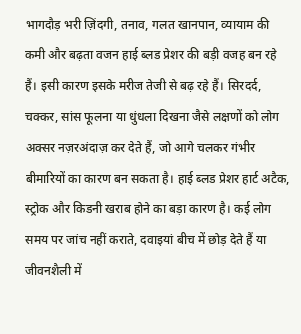भागदौड़ भरी ज़िंदगी, तनाव, गलत खानपान, व्यायाम की कमी और बढ़ता वजन हाई ब्लड प्रेशर की बड़ी वजह बन रहे हैं। इसी कारण इसके मरीज तेजी से बढ़ रहे हैं। सिरदर्द, चक्कर, सांस फूलना या धुंधला दिखना जैसे लक्षणों को लोग अक्सर नज़रअंदाज़ कर देते हैं, जो आगे चलकर गंभीर बीमारियों का कारण बन सकता है। हाई ब्लड प्रेशर हार्ट अटैक, स्ट्रोक और किडनी खराब होने का बड़ा कारण है। कई लोग समय पर जांच नहीं कराते, दवाइयां बीच में छोड़ देते हैं या जीवनशैली में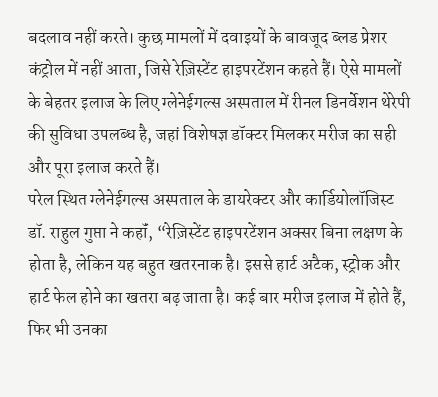बदलाव नहीं करते। कुछ मामलों में दवाइयों के बावजूद ब्लड प्रेशर कंट्रोल में नहीं आता, जिसे रेज़िस्टेंट हाइपरटेंशन कहते हैं। ऐसे मामलों के बेहतर इलाज के लिए ग्लेनेईगल्स अस्पताल में रीनल डिनर्वेशन थेरेपी की सुविधा उपलब्ध है, जहां विशेषज्ञ डॉक्टर मिलकर मरीज का सही और पूरा इलाज करते हैं।
परेल स्थित ग्लेनेईगल्स अस्पताल के डायरेक्टर और कार्डियोलॉजिस्ट डॉ. राहुल गुप्ता ने कहॉं, “रेज़िस्टेंट हाइपरटेंशन अक्सर बिना लक्षण के होता है, लेकिन यह बहुत खतरनाक है। इससे हार्ट अटैक, स्ट्रोक और हार्ट फेल होने का खतरा बढ़ जाता है। कई बार मरीज इलाज में होते हैं, फिर भी उनका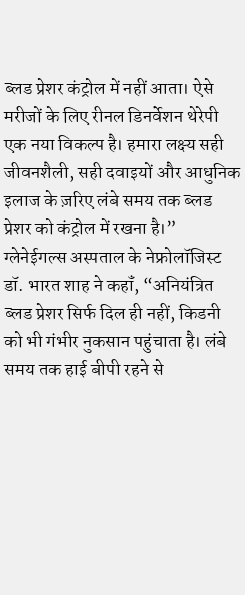ब्लड प्रेशर कंट्रोल में नहीं आता। ऐसे मरीजों के लिए रीनल डिनर्वेशन थेरेपी एक नया विकल्प है। हमारा लक्ष्य सही जीवनशैली, सही दवाइयों और आधुनिक इलाज के ज़रिए लंबे समय तक ब्लड प्रेशर को कंट्रोल में रखना है।”
ग्लेनेईगल्स अस्पताल के नेफ्रोलॉजिस्ट डॉ. भारत शाह ने कहॉं, “अनियंत्रित ब्लड प्रेशर सिर्फ दिल ही नहीं, किडनी को भी गंभीर नुकसान पहुंचाता है। लंबे समय तक हाई बीपी रहने से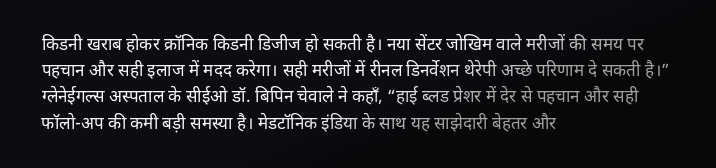किडनी खराब होकर क्रॉनिक किडनी डिजीज हो सकती है। नया सेंटर जोखिम वाले मरीजों की समय पर पहचान और सही इलाज में मदद करेगा। सही मरीजों में रीनल डिनर्वेशन थेरेपी अच्छे परिणाम दे सकती है।”
ग्लेनेईगल्स अस्पताल के सीईओ डॉ. बिपिन चेवाले ने कहॉं, “हाई ब्लड प्रेशर में देर से पहचान और सही फॉलो-अप की कमी बड़ी समस्या है। मेडटॉनिक इंडिया के साथ यह साझेदारी बेहतर और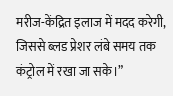मरीज-केंद्रित इलाज में मदद करेगी, जिससे ब्लड प्रेशर लंबे समय तक कंट्रोल में रखा जा सके।”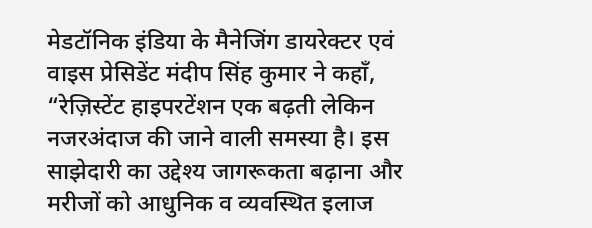मेडटॉनिक इंडिया के मैनेजिंग डायरेक्टर एवं वाइस प्रेसिडेंट मंदीप सिंह कुमार ने कहॉं, “रेज़िस्टेंट हाइपरटेंशन एक बढ़ती लेकिन नजरअंदाज की जाने वाली समस्या है। इस साझेदारी का उद्देश्य जागरूकता बढ़ाना और मरीजों को आधुनिक व व्यवस्थित इलाज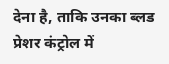देना है, ताकि उनका ब्लड प्रेशर कंट्रोल में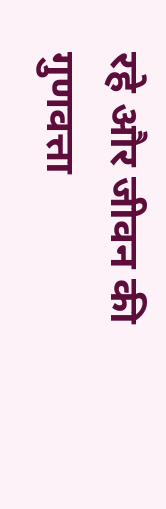रहे और जीवन की गुणवत्ता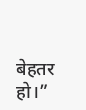बेहतर हो।”